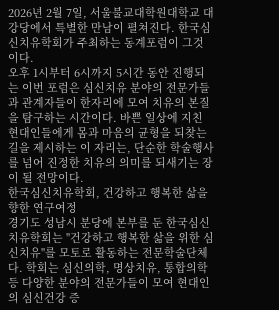2026년 2월 7일, 서울불교대학원대학교 대강당에서 특별한 만남이 펼쳐진다. 한국심신치유학회가 주최하는 동계포럼이 그것이다.
오후 1시부터 6시까지 5시간 동안 진행되는 이번 포럼은 심신치유 분야의 전문가들과 관계자들이 한자리에 모여 치유의 본질을 탐구하는 시간이다. 바쁜 일상에 지친 현대인들에게 몸과 마음의 균형을 되찾는 길을 제시하는 이 자리는, 단순한 학술행사를 넘어 진정한 치유의 의미를 되새기는 장이 될 전망이다.
한국심신치유학회, 건강하고 행복한 삶을 향한 연구여정
경기도 성남시 분당에 본부를 둔 한국심신치유학회는 "건강하고 행복한 삶을 위한 심신치유"를 모토로 활동하는 전문학술단체다. 학회는 심신의학, 명상치유, 통합의학 등 다양한 분야의 전문가들이 모여 현대인의 심신건강 증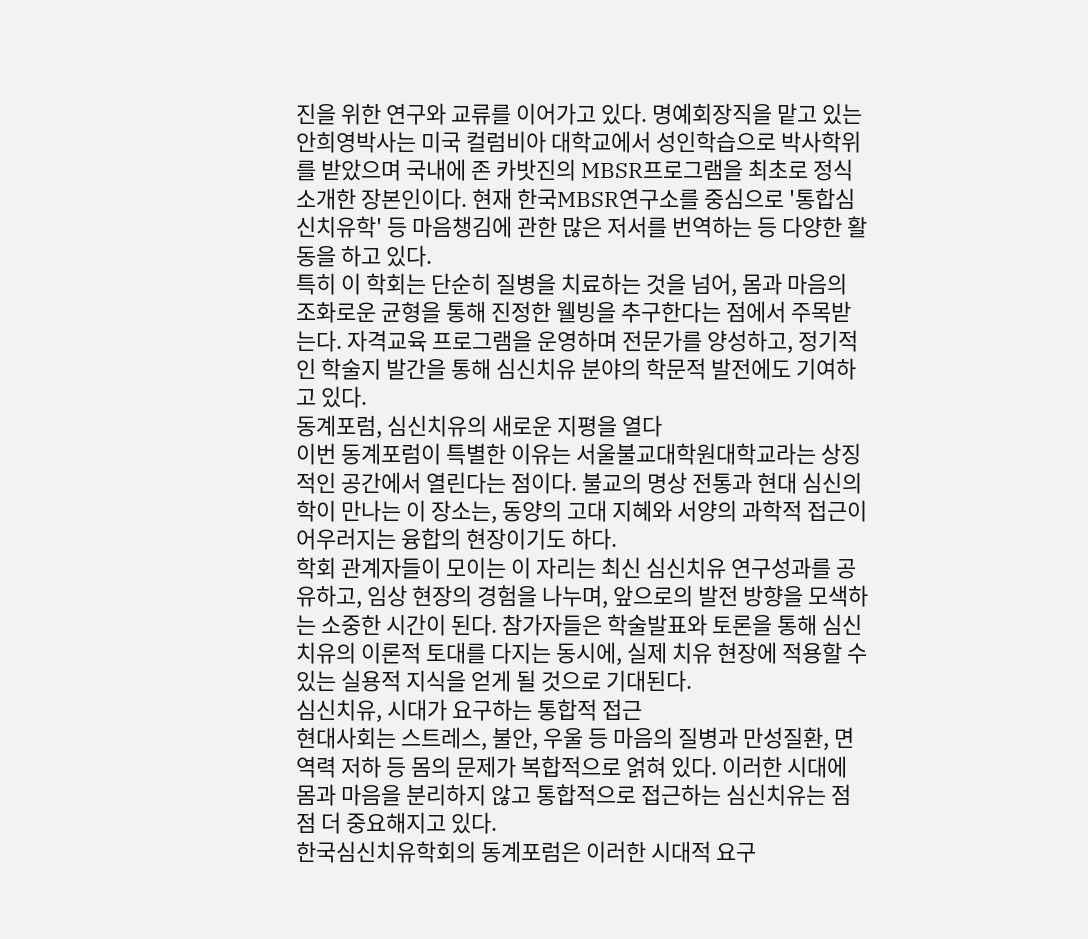진을 위한 연구와 교류를 이어가고 있다. 명예회장직을 맡고 있는 안희영박사는 미국 컬럼비아 대학교에서 성인학습으로 박사학위를 받았으며 국내에 존 카밧진의 MBSR프로그램을 최초로 정식 소개한 장본인이다. 현재 한국MBSR연구소를 중심으로 '통합심신치유학' 등 마음챙김에 관한 많은 저서를 번역하는 등 다양한 활동을 하고 있다.
특히 이 학회는 단순히 질병을 치료하는 것을 넘어, 몸과 마음의 조화로운 균형을 통해 진정한 웰빙을 추구한다는 점에서 주목받는다. 자격교육 프로그램을 운영하며 전문가를 양성하고, 정기적인 학술지 발간을 통해 심신치유 분야의 학문적 발전에도 기여하고 있다.
동계포럼, 심신치유의 새로운 지평을 열다
이번 동계포럼이 특별한 이유는 서울불교대학원대학교라는 상징적인 공간에서 열린다는 점이다. 불교의 명상 전통과 현대 심신의학이 만나는 이 장소는, 동양의 고대 지혜와 서양의 과학적 접근이 어우러지는 융합의 현장이기도 하다.
학회 관계자들이 모이는 이 자리는 최신 심신치유 연구성과를 공유하고, 임상 현장의 경험을 나누며, 앞으로의 발전 방향을 모색하는 소중한 시간이 된다. 참가자들은 학술발표와 토론을 통해 심신치유의 이론적 토대를 다지는 동시에, 실제 치유 현장에 적용할 수 있는 실용적 지식을 얻게 될 것으로 기대된다.
심신치유, 시대가 요구하는 통합적 접근
현대사회는 스트레스, 불안, 우울 등 마음의 질병과 만성질환, 면역력 저하 등 몸의 문제가 복합적으로 얽혀 있다. 이러한 시대에 몸과 마음을 분리하지 않고 통합적으로 접근하는 심신치유는 점점 더 중요해지고 있다.
한국심신치유학회의 동계포럼은 이러한 시대적 요구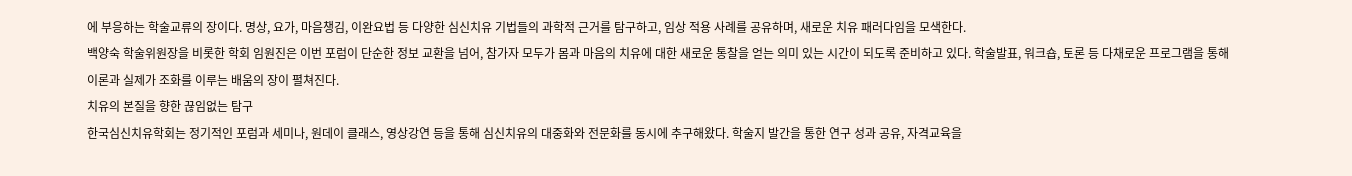에 부응하는 학술교류의 장이다. 명상, 요가, 마음챙김, 이완요법 등 다양한 심신치유 기법들의 과학적 근거를 탐구하고, 임상 적용 사례를 공유하며, 새로운 치유 패러다임을 모색한다.
백양숙 학술위원장을 비롯한 학회 임원진은 이번 포럼이 단순한 정보 교환을 넘어, 참가자 모두가 몸과 마음의 치유에 대한 새로운 통찰을 얻는 의미 있는 시간이 되도록 준비하고 있다. 학술발표, 워크숍, 토론 등 다채로운 프로그램을 통해 이론과 실제가 조화를 이루는 배움의 장이 펼쳐진다.
치유의 본질을 향한 끊임없는 탐구
한국심신치유학회는 정기적인 포럼과 세미나, 원데이 클래스, 영상강연 등을 통해 심신치유의 대중화와 전문화를 동시에 추구해왔다. 학술지 발간을 통한 연구 성과 공유, 자격교육을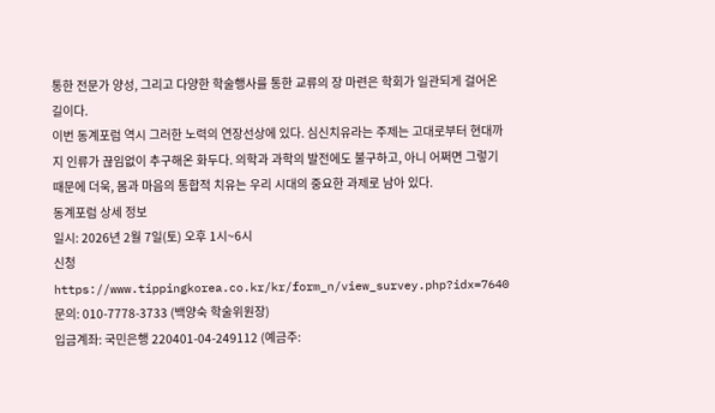통한 전문가 양성, 그리고 다양한 학술행사를 통한 교류의 장 마련은 학회가 일관되게 걸어온 길이다.
이번 동계포럼 역시 그러한 노력의 연장선상에 있다. 심신치유라는 주제는 고대로부터 현대까지 인류가 끊임없이 추구해온 화두다. 의학과 과학의 발전에도 불구하고, 아니 어쩌면 그렇기 때문에 더욱, 몸과 마음의 통합적 치유는 우리 시대의 중요한 과제로 남아 있다.
동계포럼 상세 정보
일시: 2026년 2월 7일(토) 오후 1시~6시
신청 https://www.tippingkorea.co.kr/kr/form_n/view_survey.php?idx=7640
문의: 010-7778-3733 (백양숙 학술위원장)
입금계좌: 국민은행 220401-04-249112 (예금주: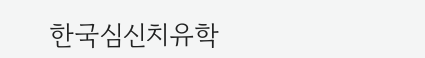한국심신치유학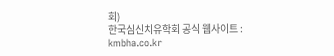회)
한국심신치유학회 공식 웹사이트 : kmbha.co.kr